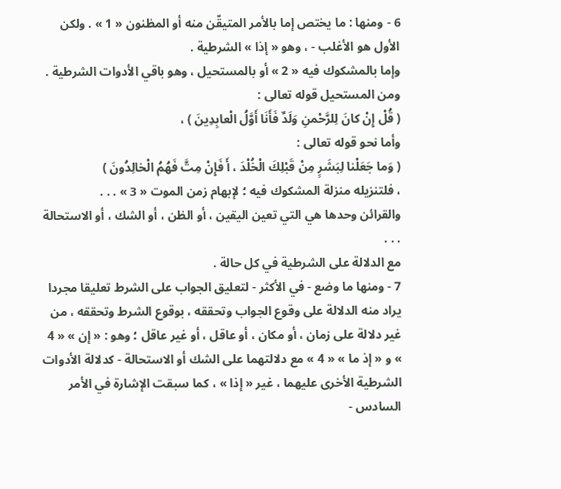6 - ومنها : ما يختص إما بالأمر المتيقّن منه أو المظنون « 1 » . ولكن الأول هو الأغلب - ، وهو « إذا » الشرطية .
وإما بالمشكوك فيه « 2 » أو بالمستحيل ، وهو باقي الأدوات الشرطية . ومن المستحيل قوله تعالى :
( قُلْ إِنْ كانَ لِلرَّحْمنِ وَلَدٌ فَأَنَا أَوَّلُ الْعابِدِينَ ) ،
وأما نحو قوله تعالى :
( وَما جَعَلْنا لِبَشَرٍ مِنْ قَبْلِكَ الْخُلْدَ ، أَ فَإِنْ مِتَّ فَهُمُ الْخالِدُونَ )
، فلتنزيله منزلة المشكوك فيه ؛ لإبهام زمن الموت « 3 » . . .
والقرائن وحدها هي التي تعين اليقين ، أو الظن ، أو الشك ، أو الاستحالة . . .
مع الدلالة على الشرطية في كل حالة .
7 - ومنها ما وضع - في الأكثر - لتعليق الجواب على الشرط تعليقا مجردا يراد منه الدلالة على وقوع الجواب وتحققه ، بوقوع الشرط وتحققه ، من غير دلالة على زمان ، أو مكان ، أو عاقل ، أو غير عاقل ؛ وهو : « إن » « 4 » و « إذ ما » « 4 » مع دلالتهما على الشك أو الاستحالة - كدلالة الأدوات الشرطية الأخرى عليهما ، غير « إذا » ، كما سبقت الإشارة في الأمر السادس -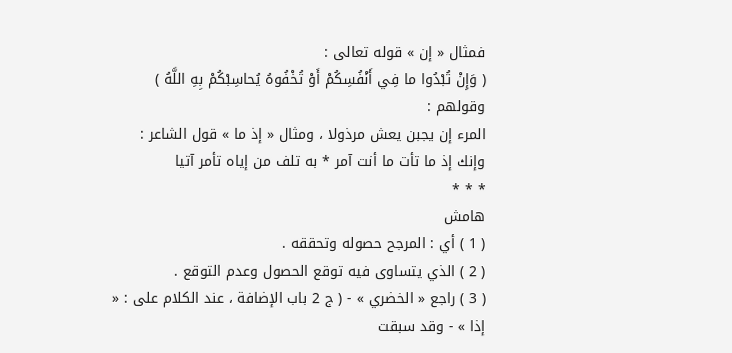فمثال « إن » قوله تعالى :
( وَإِنْ تُبْدُوا ما فِي أَنْفُسِكُمْ أَوْ تُخْفُوهُ يُحاسِبْكُمْ بِهِ اللَّهُ )
وقولهم :
المرء إن يجبن يعش مرذولا ، ومثال « إذ ما » قول الشاعر :
وإنك إذ ما تأت ما أنت آمر * به تلف من إياه تأمر آتيا
* * *
هامش
( 1 ) أي : المرجح حصوله وتحققه .
( 2 ) الذي يتساوى فيه توقع الحصول وعدم التوقع .
( 3 ) راجع « الخضري » - ( ج 2 باب الإضافة ، عند الكلام على : « إذا » - وقد سبقت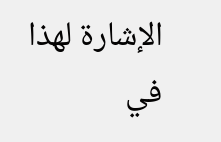الإشارة لهذا في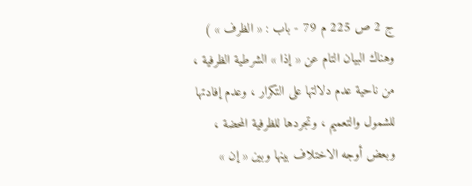ج 2 ص 225 م 79 - باب : « الظرف » ) وهناك البيان التام عن « إذا » الشرطية الظرفية ، من ناحية عدم دلالتها على التكرار ، وعدم إفادتها للشمول والتعميم ، وتجردها للظرفية المحضة ، وبعض أوجه الاختلاف بينها وبين « إن »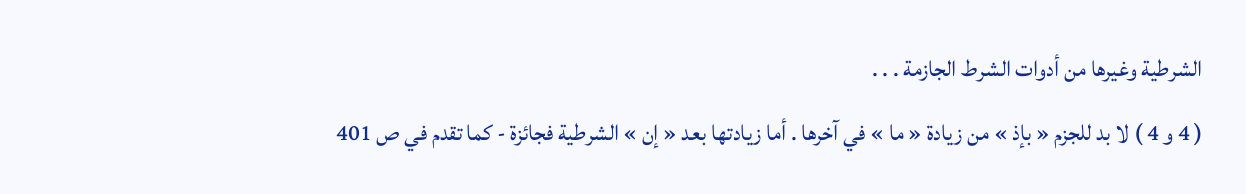الشرطية وغيرها من أدوات الشرط الجازمة . . .
( 4 و 4 ) لا بد للجزم « بإذ » من زيادة « ما » في آخرها . أما زيادتها بعد « إن » الشرطية فجائزة - كما تقدم في ص 401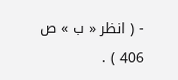- ( انظر « ب » ص 406 ) .